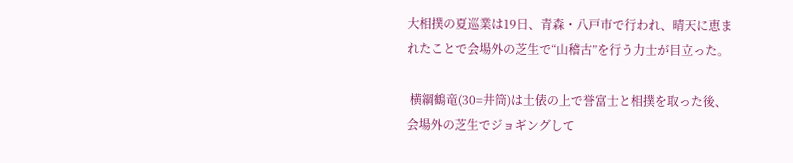大相撲の夏巡業は19日、青森・八戸市で行われ、晴天に恵まれたことで会場外の芝生で“山稽古”を行う力士が目立った。

 横綱鶴竜(30=井筒)は土俵の上で誉富士と相撲を取った後、会場外の芝生でジョギングして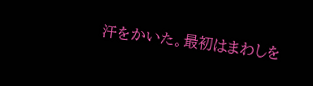汗をかいた。最初はまわしを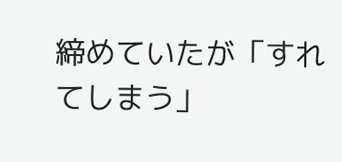締めていたが「すれてしまう」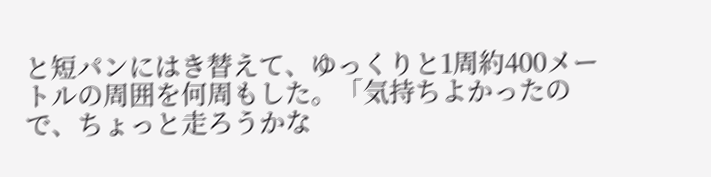と短パンにはき替えて、ゆっくりと1周約400メートルの周囲を何周もした。「気持ちよかったので、ちょっと走ろうかな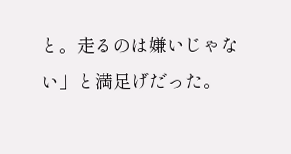と。走るのは嫌いじゃない」と満足げだった。